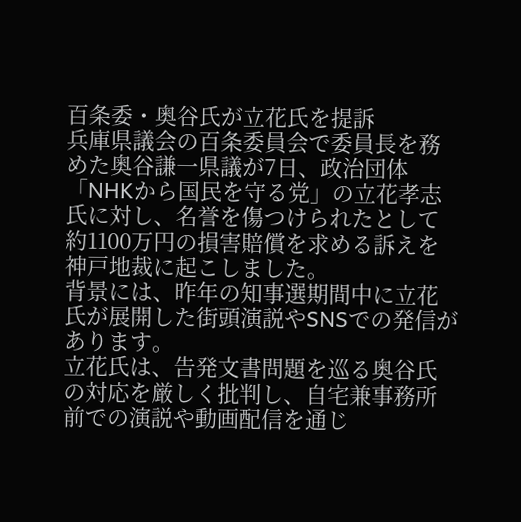百条委・奥谷氏が立花氏を提訴
兵庫県議会の百条委員会で委員長を務めた奥谷謙一県議が7日、政治団体「NHKから国民を守る党」の立花孝志氏に対し、名誉を傷つけられたとして約1100万円の損害賠償を求める訴えを神戸地裁に起こしました。
背景には、昨年の知事選期間中に立花氏が展開した街頭演説やSNSでの発信があります。
立花氏は、告発文書問題を巡る奥谷氏の対応を厳しく批判し、自宅兼事務所前での演説や動画配信を通じ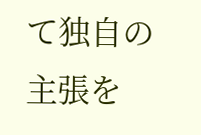て独自の主張を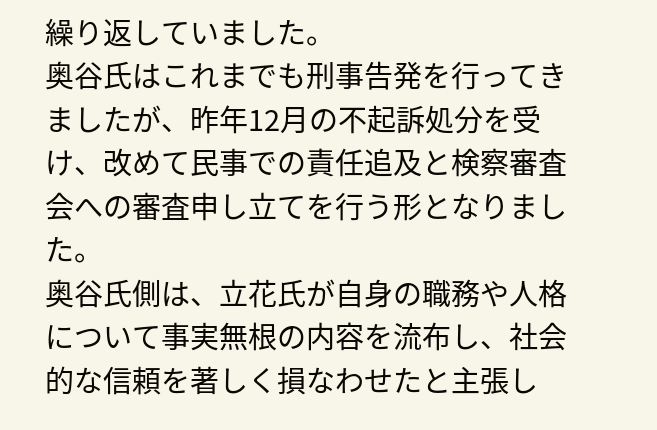繰り返していました。
奥谷氏はこれまでも刑事告発を行ってきましたが、昨年12月の不起訴処分を受け、改めて民事での責任追及と検察審査会への審査申し立てを行う形となりました。
奥谷氏側は、立花氏が自身の職務や人格について事実無根の内容を流布し、社会的な信頼を著しく損なわせたと主張し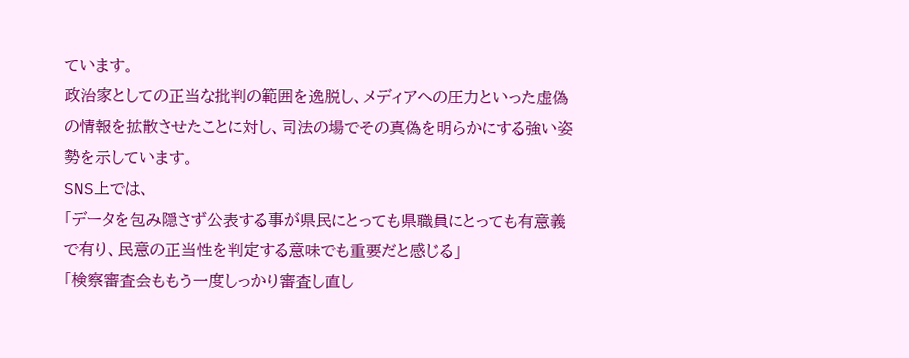ています。
政治家としての正当な批判の範囲を逸脱し、メディアへの圧力といった虚偽の情報を拡散させたことに対し、司法の場でその真偽を明らかにする強い姿勢を示しています。
SNS上では、
「データを包み隠さず公表する事が県民にとっても県職員にとっても有意義で有り、民意の正当性を判定する意味でも重要だと感じる」
「検察審査会ももう一度しっかり審査し直し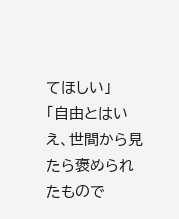てほしい」
「自由とはいえ、世間から見たら褒められたもので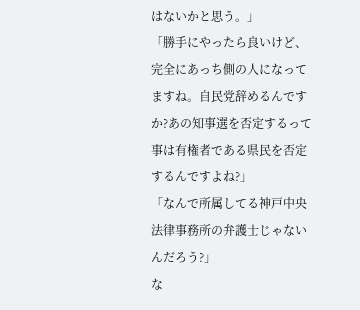はないかと思う。」
「勝手にやったら良いけど、完全にあっち側の人になってますね。自民党辞めるんですか?あの知事選を否定するって事は有権者である県民を否定するんですよね?」
「なんで所属してる神戸中央法律事務所の弁護士じゃないんだろう?」
な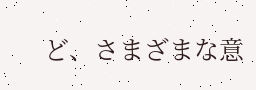ど、さまざまな意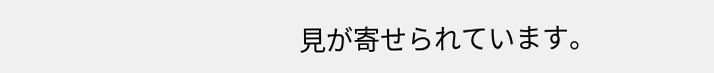見が寄せられています。